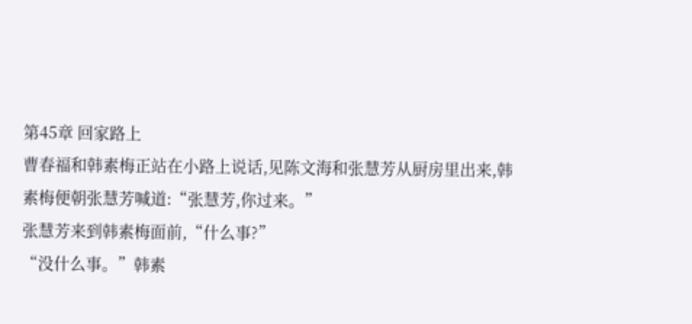第45章 回家路上
曹春福和韩素梅正站在小路上说话,见陈文海和张慧芳从厨房里出来,韩素梅便朝张慧芳喊道:“张慧芳,你过来。”
张慧芳来到韩素梅面前,“什么事?”
“没什么事。”韩素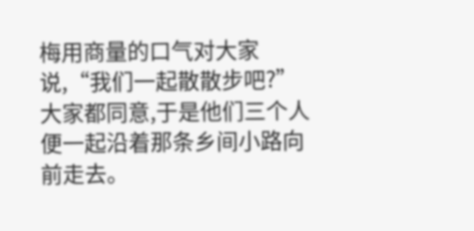梅用商量的口气对大家说,“我们一起散散步吧?”
大家都同意,于是他们三个人便一起沿着那条乡间小路向前走去。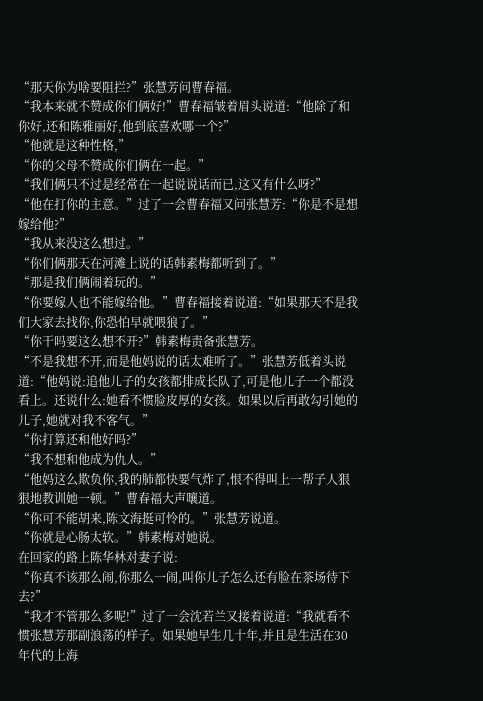“那天你为啥要阻拦?”张慧芳问曹春福。
“我本来就不赞成你们俩好!”曹春福皱着眉头说道:“他除了和你好,还和陈雅丽好,他到底喜欢哪一个?”
“他就是这种性格,”
“你的父母不赞成你们俩在一起。”
“我们俩只不过是经常在一起说说话而已,这又有什么呀?”
“他在打你的主意。”过了一会曹春福又问张慧芳:“你是不是想嫁给他?”
“我从来没这么想过。”
“你们俩那天在河滩上说的话韩素梅都听到了。”
“那是我们俩闹着玩的。”
“你要嫁人也不能嫁给他。”曹春福接着说道:“如果那天不是我们大家去找你,你恐怕早就喂狼了。”
“你干吗要这么想不开?”韩素梅责备张慧芳。
“不是我想不开,而是他妈说的话太难听了。”张慧芳低着头说道:“他妈说:追他儿子的女孩都排成长队了,可是他儿子一个都没看上。还说什么:她看不惯脸皮厚的女孩。如果以后再敢勾引她的儿子,她就对我不客气。”
“你打算还和他好吗?”
“我不想和他成为仇人。”
“他妈这么欺负你,我的肺都快要气炸了,恨不得叫上一帮子人狠狠地教训她一顿。”曹春福大声嚷道。
“你可不能胡来,陈文海挺可怜的。”张慧芳说道。
“你就是心肠太软。”韩素梅对她说。
在回家的路上陈华林对妻子说:
“你真不该那么闹,你那么一闹,叫你儿子怎么还有脸在茶场待下去?”
“我才不管那么多呢!”过了一会沈若兰又接着说道:“我就看不惯张慧芳那副浪荡的样子。如果她早生几十年,并且是生活在30年代的上海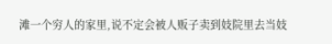滩一个穷人的家里,说不定会被人贩子卖到妓院里去当妓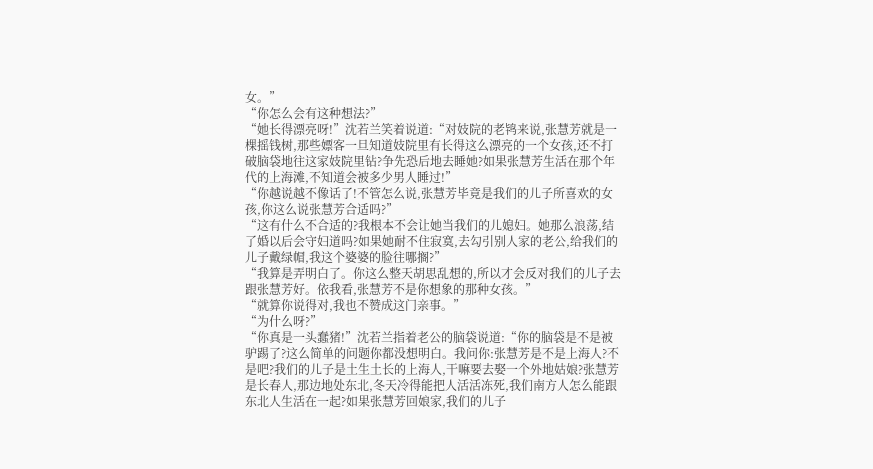女。”
“你怎么会有这种想法?”
“她长得漂亮呀!”沈若兰笑着说道:“对妓院的老鸨来说,张慧芳就是一棵摇钱树,那些嫖客一旦知道妓院里有长得这么漂亮的一个女孩,还不打破脑袋地往这家妓院里钻?争先恐后地去睡她?如果张慧芳生活在那个年代的上海滩,不知道会被多少男人睡过!”
“你越说越不像话了!不管怎么说,张慧芳毕竟是我们的儿子所喜欢的女孩,你这么说张慧芳合适吗?”
“这有什么不合适的?我根本不会让她当我们的儿媳妇。她那么浪荡,结了婚以后会守妇道吗?如果她耐不住寂寞,去勾引别人家的老公,给我们的儿子戴绿帽,我这个婆婆的脸往哪搁?”
“我算是弄明白了。你这么整天胡思乱想的,所以才会反对我们的儿子去跟张慧芳好。依我看,张慧芳不是你想象的那种女孩。”
“就算你说得对,我也不赞成这门亲事。”
“为什么呀?”
“你真是一头蠢猪!”沈若兰指着老公的脑袋说道:“你的脑袋是不是被驴踢了?这么简单的问题你都没想明白。我问你:张慧芳是不是上海人?不是吧?我们的儿子是土生土长的上海人,干嘛要去娶一个外地姑娘?张慧芳是长春人,那边地处东北,冬天冷得能把人活活冻死,我们南方人怎么能跟东北人生活在一起?如果张慧芳回娘家,我们的儿子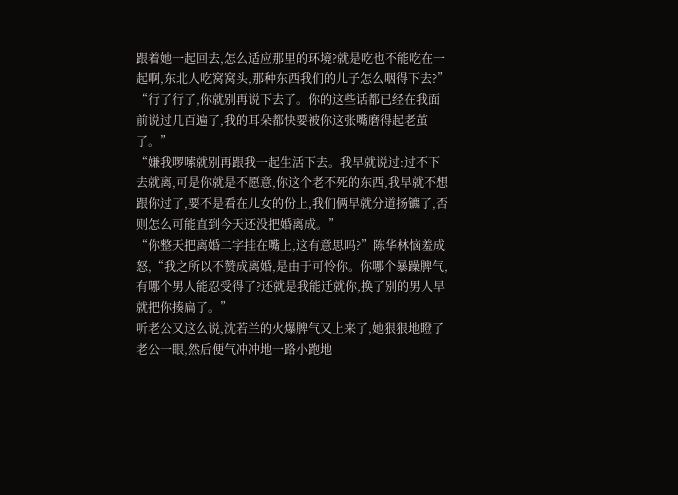跟着她一起回去,怎么适应那里的环境?就是吃也不能吃在一起啊,东北人吃窝窝头,那种东西我们的儿子怎么咽得下去?”
“行了行了,你就别再说下去了。你的这些话都已经在我面前说过几百遍了,我的耳朵都快要被你这张嘴磨得起老茧了。”
“嫌我啰嗦就别再跟我一起生活下去。我早就说过:过不下去就离,可是你就是不愿意,你这个老不死的东西,我早就不想跟你过了,要不是看在儿女的份上,我们俩早就分道扬镳了,否则怎么可能直到今天还没把婚离成。”
“你整天把离婚二字挂在嘴上,这有意思吗?”陈华林恼羞成怒,“我之所以不赞成离婚,是由于可怜你。你哪个暴躁脾气,有哪个男人能忍受得了?还就是我能迁就你,换了别的男人早就把你揍扁了。”
听老公又这么说,沈若兰的火爆脾气又上来了,她狠狠地瞪了老公一眼,然后便气冲冲地一路小跑地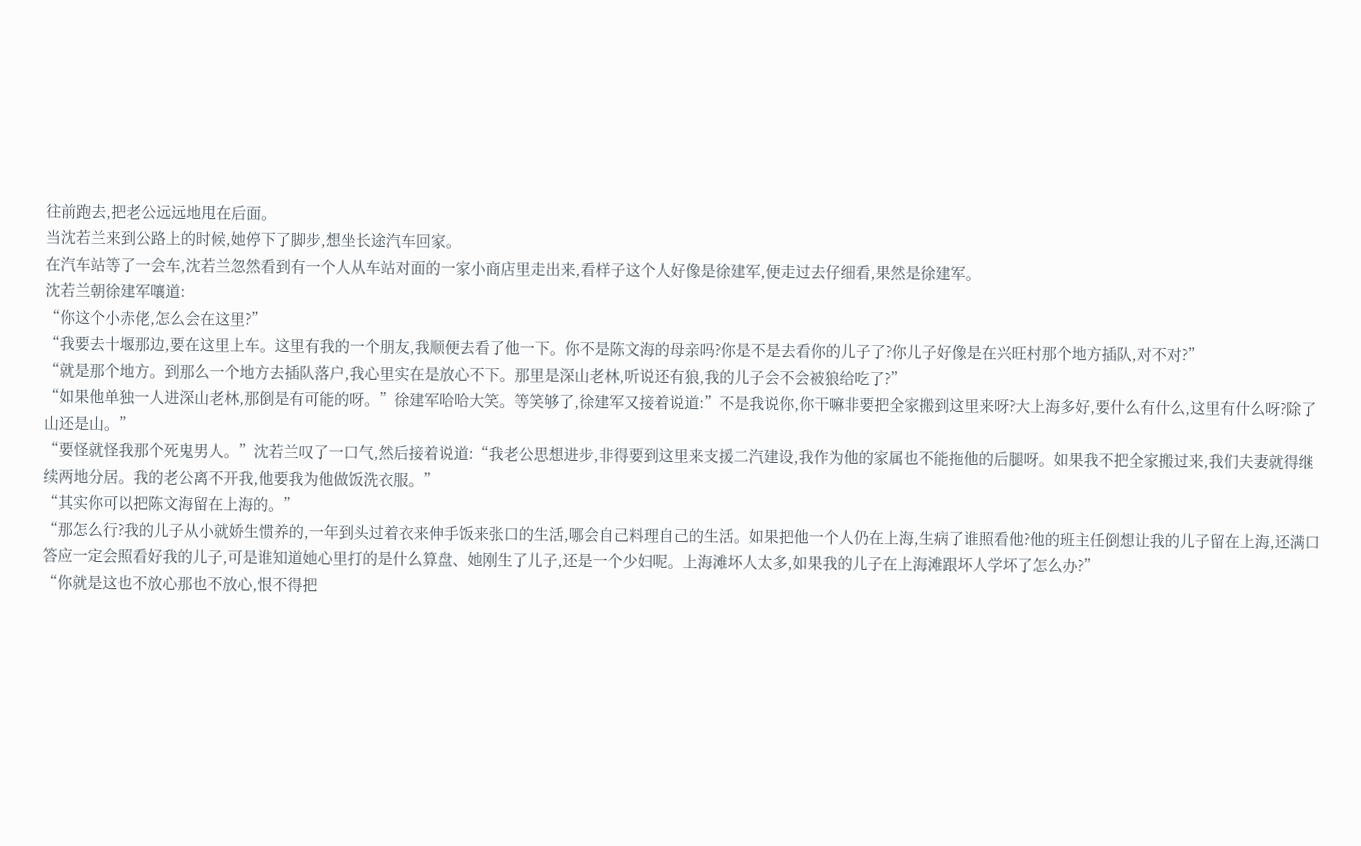往前跑去,把老公远远地甩在后面。
当沈若兰来到公路上的时候,她停下了脚步,想坐长途汽车回家。
在汽车站等了一会车,沈若兰忽然看到有一个人从车站对面的一家小商店里走出来,看样子这个人好像是徐建军,便走过去仔细看,果然是徐建军。
沈若兰朝徐建军嚷道:
“你这个小赤佬,怎么会在这里?”
“我要去十堰那边,要在这里上车。这里有我的一个朋友,我顺便去看了他一下。你不是陈文海的母亲吗?你是不是去看你的儿子了?你儿子好像是在兴旺村那个地方插队,对不对?”
“就是那个地方。到那么一个地方去插队落户,我心里实在是放心不下。那里是深山老林,听说还有狼,我的儿子会不会被狼给吃了?”
“如果他单独一人进深山老林,那倒是有可能的呀。”徐建军哈哈大笑。等笑够了,徐建军又接着说道:”不是我说你,你干嘛非要把全家搬到这里来呀?大上海多好,要什么有什么,这里有什么呀?除了山还是山。”
“要怪就怪我那个死鬼男人。”沈若兰叹了一口气,然后接着说道:“我老公思想进步,非得要到这里来支援二汽建设,我作为他的家属也不能拖他的后腿呀。如果我不把全家搬过来,我们夫妻就得继续两地分居。我的老公离不开我,他要我为他做饭洗衣服。”
“其实你可以把陈文海留在上海的。”
“那怎么行?我的儿子从小就娇生惯养的,一年到头过着衣来伸手饭来张口的生活,哪会自己料理自己的生活。如果把他一个人仍在上海,生病了谁照看他?他的班主任倒想让我的儿子留在上海,还满口答应一定会照看好我的儿子,可是谁知道她心里打的是什么算盘、她刚生了儿子,还是一个少妇呢。上海滩坏人太多,如果我的儿子在上海滩跟坏人学坏了怎么办?”
“你就是这也不放心那也不放心,恨不得把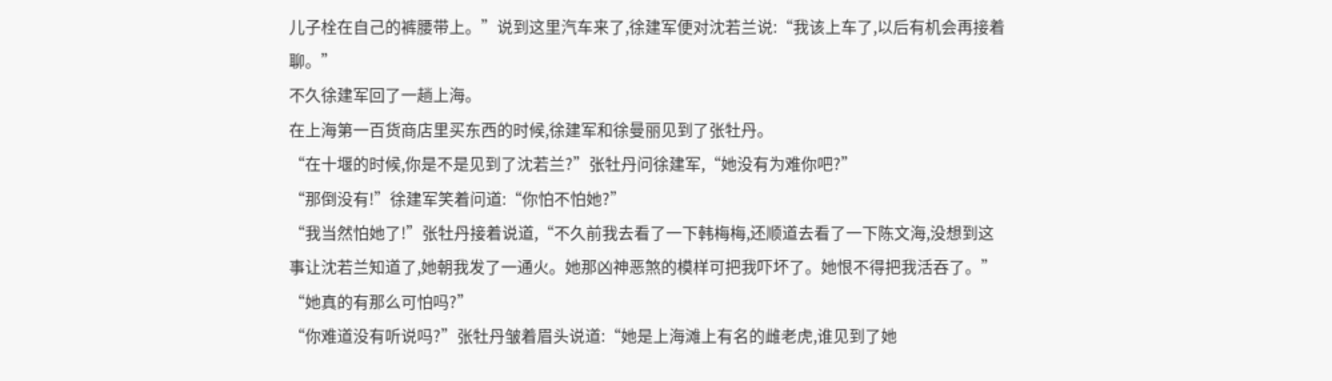儿子栓在自己的裤腰带上。”说到这里汽车来了,徐建军便对沈若兰说:“我该上车了,以后有机会再接着聊。”
不久徐建军回了一趟上海。
在上海第一百货商店里买东西的时候,徐建军和徐曼丽见到了张牡丹。
“在十堰的时候,你是不是见到了沈若兰?”张牡丹问徐建军,“她没有为难你吧?”
“那倒没有!”徐建军笑着问道:“你怕不怕她?”
“我当然怕她了!”张牡丹接着说道,“不久前我去看了一下韩梅梅,还顺道去看了一下陈文海,没想到这事让沈若兰知道了,她朝我发了一通火。她那凶神恶煞的模样可把我吓坏了。她恨不得把我活吞了。”
“她真的有那么可怕吗?”
“你难道没有听说吗?”张牡丹皱着眉头说道:“她是上海滩上有名的雌老虎,谁见到了她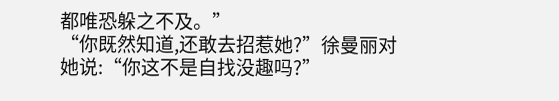都唯恐躲之不及。”
“你既然知道,还敢去招惹她?”徐曼丽对她说:“你这不是自找没趣吗?”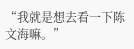“我就是想去看一下陈文海嘛。”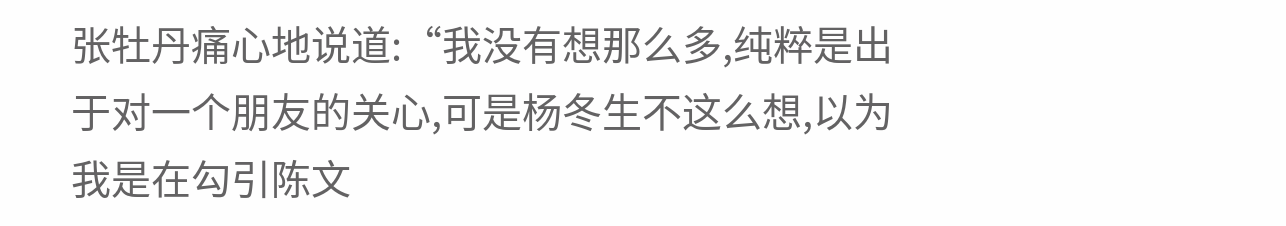张牡丹痛心地说道:“我没有想那么多,纯粹是出于对一个朋友的关心,可是杨冬生不这么想,以为我是在勾引陈文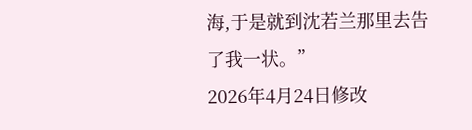海,于是就到沈若兰那里去告了我一状。”
2026年4月24日修改